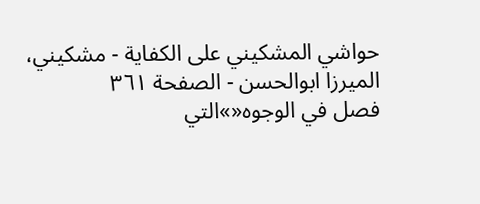حواشي المشكيني علی الكفاية - مشکیني، الميرزا ابوالحسن - الصفحة ٣٦١
فصل في الوجوه«»التي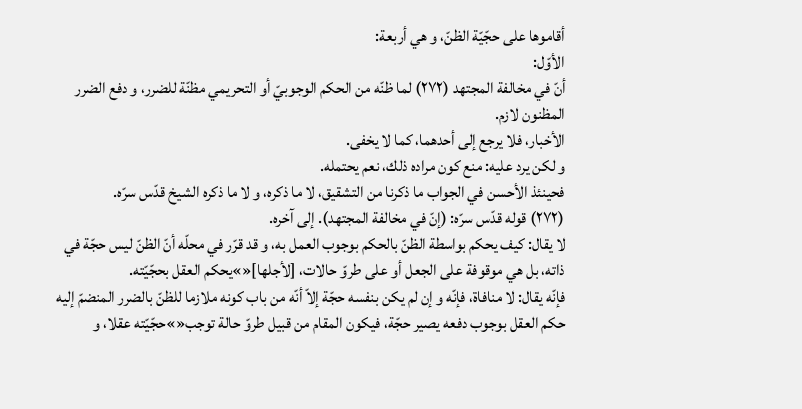أقاموها على حجّيّة الظنّ، و هي أربعة:
الأوّل:
أنّ في مخالفة المجتهد (٢٧٢) لما ظنّه من الحكم الوجوبيّ أو التحريمي مظنّة للضرر، و دفع الضرر المظنون لازم.
الأخبار، فلا يرجع إلى أحدهما، كما لا يخفى.
و لكن يرد عليه: منع كون مراده ذلك، نعم يحتمله.
فحينئذ الأحسن في الجواب ما ذكرنا من التشقيق، لا ما ذكره، و لا ما ذكره الشيخ قدّس سرّه.
(٢٧٢) قوله قدّس سرّه: (إنّ في مخالفة المجتهد). إلى آخره.
لا يقال: كيف يحكم بواسطة الظنّ بالحكم بوجوب العمل به، و قد قرّر في محلّه أنّ الظنّ ليس حجّة في ذاته، بل هي موقوفة على الجعل أو على طروّ حالات، [لأجلها]«»يحكم العقل بحجّيّته.
فإنّه يقال: لا منافاة، فإنّه و إن لم يكن بنفسه حجّة إلاّ أنّه من باب كونه ملازما للظنّ بالضرر المنضمّ إليه حكم العقل بوجوب دفعه يصير حجّة، فيكون المقام من قبيل طروّ حالة توجب«»حجّيّته عقلا، و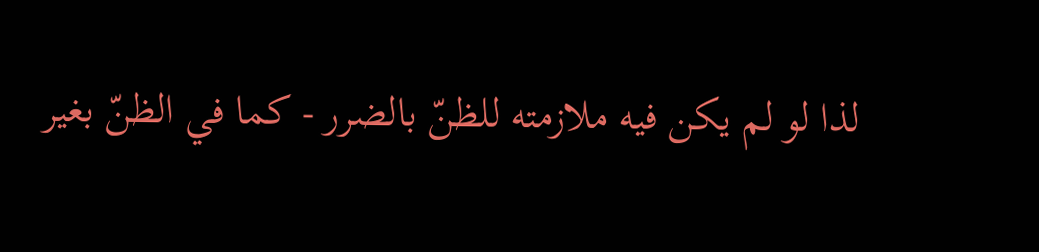لذا لو لم يكن فيه ملازمته للظنّ بالضرر - كما في الظنّ بغير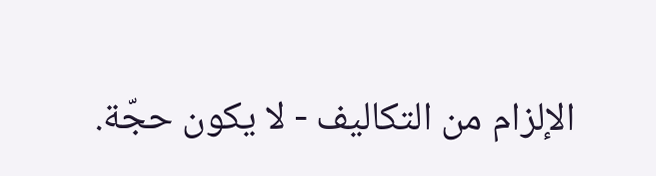الإلزام من التكاليف - لا يكون حجّة.